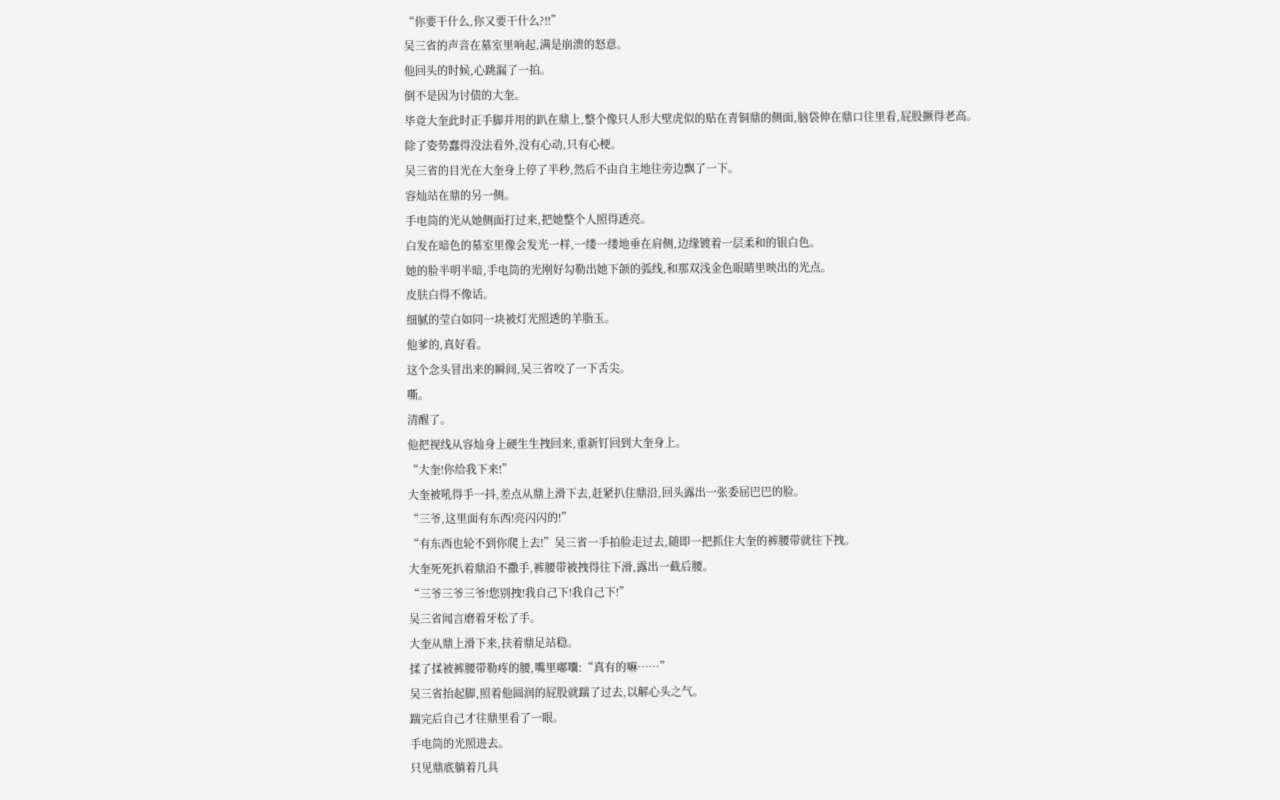“你要干什么,你又要干什么?!!”
吴三省的声音在墓室里响起,满是崩溃的怒意。
他回头的时候,心跳漏了一拍。
倒不是因为讨债的大奎。
毕竟大奎此时正手脚并用的趴在鼎上,整个像只人形大壁虎似的贴在青铜鼎的侧面,脑袋伸在鼎口往里看,屁股撅得老高。
除了姿势蠢得没法看外,没有心动,只有心梗。
吴三省的目光在大奎身上停了半秒,然后不由自主地往旁边飘了一下。
容灿站在鼎的另一侧。
手电筒的光从她侧面打过来,把她整个人照得透亮。
白发在暗色的墓室里像会发光一样,一缕一缕地垂在肩侧,边缘镀着一层柔和的银白色。
她的脸半明半暗,手电筒的光刚好勾勒出她下颌的弧线,和那双浅金色眼睛里映出的光点。
皮肤白得不像话。
细腻的莹白如同一块被灯光照透的羊脂玉。
他爹的,真好看。
这个念头冒出来的瞬间,吴三省咬了一下舌尖。
嘶。
清醒了。
他把视线从容灿身上硬生生拽回来,重新钉回到大奎身上。
“大奎!你给我下来!”
大奎被吼得手一抖,差点从鼎上滑下去,赶紧扒住鼎沿,回头露出一张委屈巴巴的脸。
“三爷,这里面有东西!亮闪闪的!”
“有东西也轮不到你爬上去!”吴三省一手拍脸走过去,随即一把抓住大奎的裤腰带就往下拽。
大奎死死扒着鼎沿不撒手,裤腰带被拽得往下滑,露出一截后腰。
“三爷三爷三爷!您别拽!我自己下!我自己下!”
吴三省闻言磨着牙松了手。
大奎从鼎上滑下来,扶着鼎足站稳。
揉了揉被裤腰带勒疼的腰,嘴里嘟囔:“真有的嘛……”
吴三省抬起脚,照着他圆润的屁股就踹了过去,以解心头之气。
踹完后自己才往鼎里看了一眼。
手电筒的光照进去。
只见鼎底躺着几具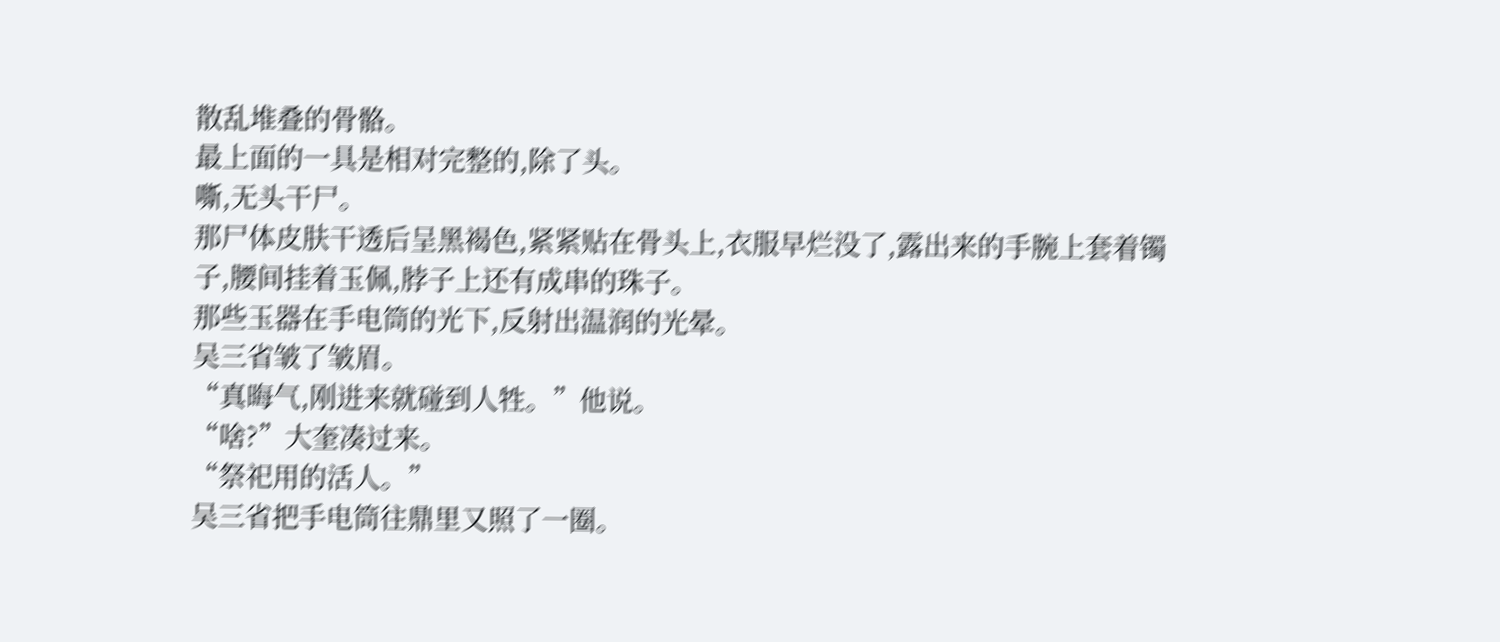散乱堆叠的骨骼。
最上面的一具是相对完整的,除了头。
嘶,无头干尸。
那尸体皮肤干透后呈黑褐色,紧紧贴在骨头上,衣服早烂没了,露出来的手腕上套着镯子,腰间挂着玉佩,脖子上还有成串的珠子。
那些玉器在手电筒的光下,反射出温润的光晕。
吴三省皱了皱眉。
“真晦气,刚进来就碰到人牲。”他说。
“啥?”大奎凑过来。
“祭祀用的活人。”
吴三省把手电筒往鼎里又照了一圈。